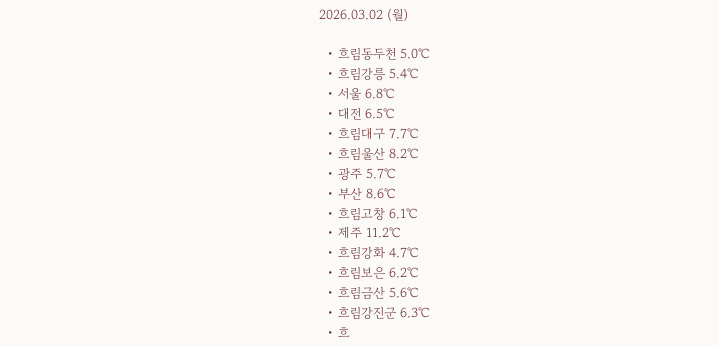2026.03.02 (월)

  • 흐림동두천 5.0℃
  • 흐림강릉 5.4℃
  • 서울 6.8℃
  • 대전 6.5℃
  • 흐림대구 7.7℃
  • 흐림울산 8.2℃
  • 광주 5.7℃
  • 부산 8.6℃
  • 흐림고창 6.1℃
  • 제주 11.2℃
  • 흐림강화 4.7℃
  • 흐림보은 6.2℃
  • 흐림금산 5.6℃
  • 흐림강진군 6.3℃
  • 흐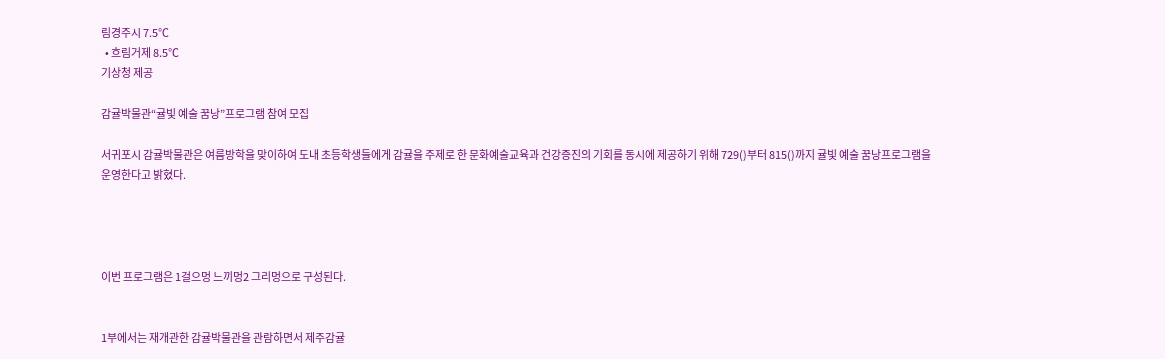림경주시 7.5℃
  • 흐림거제 8.5℃
기상청 제공

감귤박물관“귤빛 예술 꿈낭”프로그램 참여 모집

서귀포시 감귤박물관은 여름방학을 맞이하여 도내 초등학생들에게 감귤을 주제로 한 문화예술교육과 건강증진의 기회를 동시에 제공하기 위해 729()부터 815()까지 귤빛 예술 꿈낭프로그램을 운영한다고 밝혔다.




이번 프로그램은 1걸으멍 느끼멍2 그리멍으로 구성된다.


1부에서는 재개관한 감귤박물관을 관람하면서 제주감귤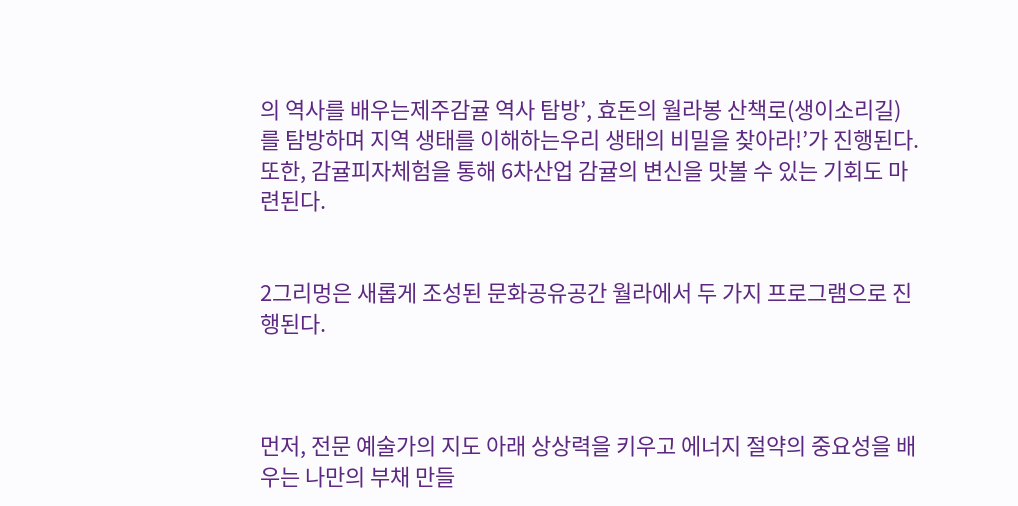의 역사를 배우는제주감귤 역사 탐방’, 효돈의 월라봉 산책로(생이소리길)를 탐방하며 지역 생태를 이해하는우리 생태의 비밀을 찾아라!’가 진행된다. 또한, 감귤피자체험을 통해 6차산업 감귤의 변신을 맛볼 수 있는 기회도 마련된다.


2그리멍은 새롭게 조성된 문화공유공간 월라에서 두 가지 프로그램으로 진행된다.



먼저, 전문 예술가의 지도 아래 상상력을 키우고 에너지 절약의 중요성을 배우는 나만의 부채 만들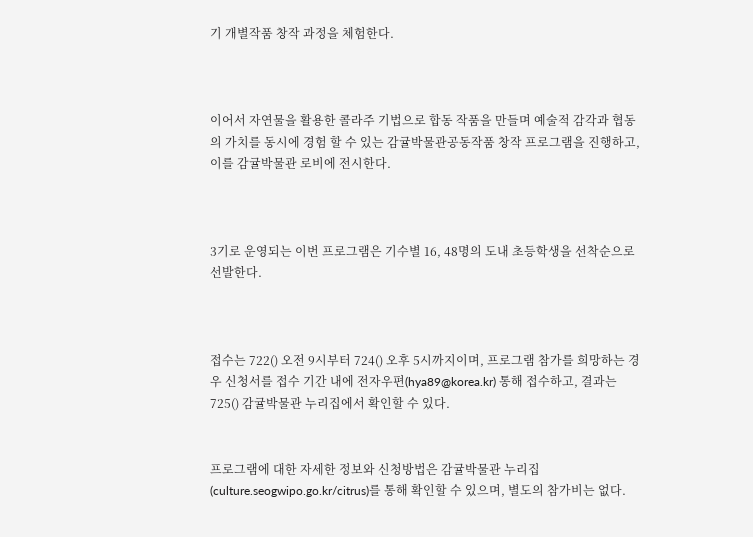기 개별작품 창작 과정을 체험한다.



이어서 자연물을 활용한 콜라주 기법으로 합동 작품을 만들며 예술적 감각과 협동의 가치를 동시에 경험 할 수 있는 감귤박물관공동작품 창작 프로그램을 진행하고, 이를 감귤박물관 로비에 전시한다.



3기로 운영되는 이번 프로그램은 기수별 16, 48명의 도내 초등학생을 선착순으로 선발한다.



접수는 722() 오전 9시부터 724() 오후 5시까지이며, 프로그램 참가를 희망하는 경우 신청서를 접수 기간 내에 전자우편(hya89@korea.kr) 통해 접수하고, 결과는 725() 감귤박물관 누리집에서 확인할 수 있다.


프로그램에 대한 자세한 정보와 신청방법은 감귤박물관 누리집(culture.seogwipo.go.kr/citrus)를 통해 확인할 수 있으며, 별도의 참가비는 없다.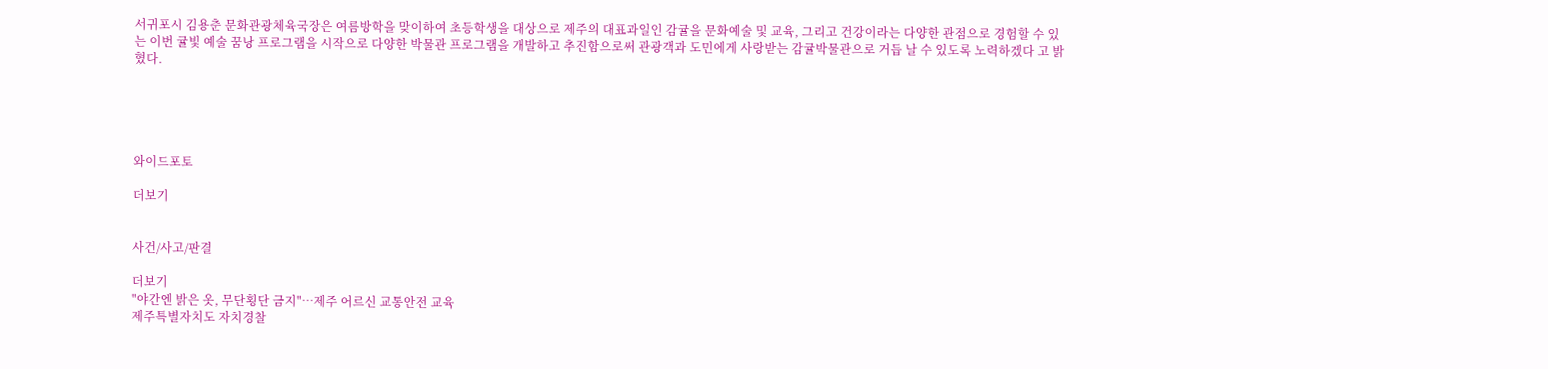서귀포시 김용춘 문화관광체육국장은 여름방학을 맞이하여 초등학생을 대상으로 제주의 대표과일인 감귤을 문화예술 및 교육, 그리고 건강이라는 다양한 관점으로 경험할 수 있는 이번 귤빛 예술 꿈낭 프로그램을 시작으로 다양한 박물관 프로그램을 개발하고 추진함으로써 관광객과 도민에게 사랑받는 감귤박물관으로 거듭 날 수 있도록 노력하겠다 고 밝혔다.





와이드포토

더보기


사건/사고/판결

더보기
"야간엔 밝은 옷, 무단횡단 금지"…제주 어르신 교통안전 교육
제주특별자치도 자치경찰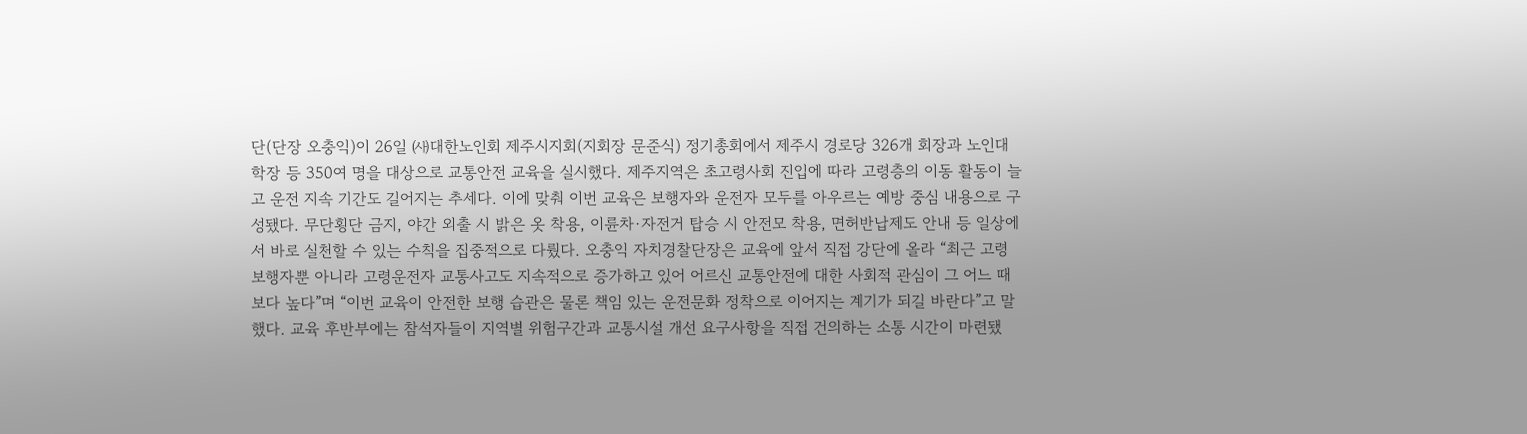단(단장 오충익)이 26일 ㈔대한노인회 제주시지회(지회장 문준식) 정기총회에서 제주시 경로당 326개 회장과 노인대학장 등 350여 명을 대상으로 교통안전 교육을 실시했다. 제주지역은 초고령사회 진입에 따라 고령층의 이동 활동이 늘고 운전 지속 기간도 길어지는 추세다. 이에 맞춰 이번 교육은 보행자와 운전자 모두를 아우르는 예방 중심 내용으로 구성됐다. 무단횡단 금지, 야간 외출 시 밝은 옷 착용, 이륜차·자전거 탑승 시 안전모 착용, 면허반납제도 안내 등 일상에서 바로 실천할 수 있는 수칙을 집중적으로 다뤘다. 오충익 자치경찰단장은 교육에 앞서 직접 강단에 올라 “최근 고령 보행자뿐 아니라 고령운전자 교통사고도 지속적으로 증가하고 있어 어르신 교통안전에 대한 사회적 관심이 그 어느 때보다 높다”며 “이번 교육이 안전한 보행 습관은 물론 책임 있는 운전문화 정착으로 이어지는 계기가 되길 바란다”고 말했다. 교육 후반부에는 참석자들이 지역별 위험구간과 교통시설 개선 요구사항을 직접 건의하는 소통 시간이 마련됐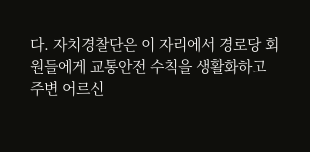다. 자치경찰단은 이 자리에서 경로당 회원들에게 교통안전 수칙을 생활화하고 주변 어르신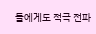들에게도 적극 전파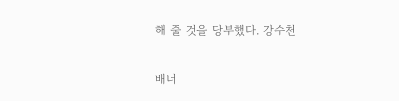해 줄 것을 당부했다. 강수천

배너